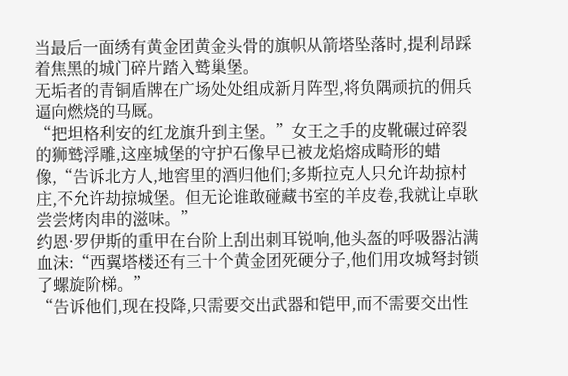当最后一面绣有黄金团黄金头骨的旗帜从箭塔坠落时,提利昂踩着焦黑的城门碎片踏入鹫巢堡。
无垢者的青铜盾牌在广场处处组成新月阵型,将负隅顽抗的佣兵逼向燃烧的马厩。
“把坦格利安的红龙旗升到主堡。”女王之手的皮靴碾过碎裂的狮鹫浮雕,这座城堡的守护石像早已被龙焰熔成畸形的蜡像,“告诉北方人,地窖里的酒归他们;多斯拉克人只允许劫掠村庄,不允许劫掠城堡。但无论谁敢碰藏书室的羊皮卷,我就让卓耿尝尝烤肉串的滋味。”
约恩·罗伊斯的重甲在台阶上刮出刺耳锐响,他头盔的呼吸器沾满血沫:“西翼塔楼还有三十个黄金团死硬分子,他们用攻城弩封锁了螺旋阶梯。”
“告诉他们,现在投降,只需要交出武器和铠甲,而不需要交出性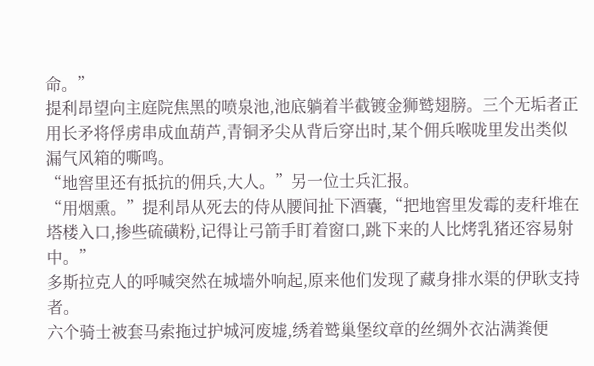命。”
提利昂望向主庭院焦黑的喷泉池,池底躺着半截镀金狮鹫翅膀。三个无垢者正用长矛将俘虏串成血葫芦,青铜矛尖从背后穿出时,某个佣兵喉咙里发出类似漏气风箱的嘶鸣。
“地窖里还有抵抗的佣兵,大人。”另一位士兵汇报。
“用烟熏。”提利昂从死去的侍从腰间扯下酒囊,“把地窖里发霉的麦秆堆在塔楼入口,掺些硫磺粉,记得让弓箭手盯着窗口,跳下来的人比烤乳猪还容易射中。”
多斯拉克人的呼喊突然在城墙外响起,原来他们发现了藏身排水渠的伊耿支持者。
六个骑士被套马索拖过护城河废墟,绣着鹫巢堡纹章的丝绸外衣沾满粪便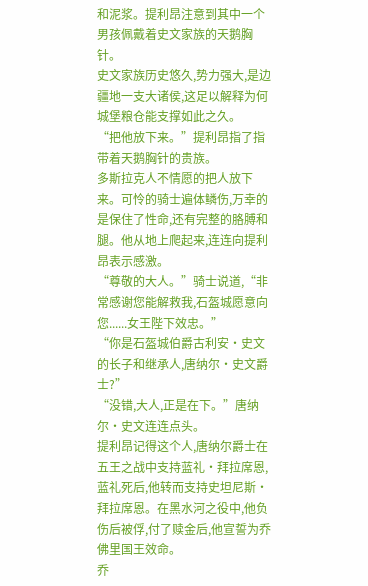和泥浆。提利昂注意到其中一个男孩佩戴着史文家族的天鹅胸针。
史文家族历史悠久,势力强大,是边疆地一支大诸侯,这足以解释为何城堡粮仓能支撑如此之久。
“把他放下来。”提利昂指了指带着天鹅胸针的贵族。
多斯拉克人不情愿的把人放下来。可怜的骑士遍体鳞伤,万幸的是保住了性命,还有完整的胳膊和腿。他从地上爬起来,连连向提利昂表示感激。
“尊敬的大人。”骑士说道,“非常感谢您能解救我,石盔城愿意向您......女王陛下效忠。”
“你是石盔城伯爵古利安·史文的长子和继承人,唐纳尔·史文爵士?”
“没错,大人,正是在下。”唐纳尔·史文连连点头。
提利昂记得这个人,唐纳尔爵士在五王之战中支持蓝礼·拜拉席恩,蓝礼死后,他转而支持史坦尼斯·拜拉席恩。在黑水河之役中,他负伤后被俘,付了赎金后,他宣誓为乔佛里国王效命。
乔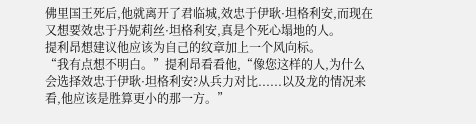佛里国王死后,他就离开了君临城,效忠于伊耿·坦格利安,而现在又想要效忠于丹妮莉丝·坦格利安,真是个死心塌地的人。
提利昂想建议他应该为自己的纹章加上一个风向标。
“我有点想不明白。”提利昂看看他,“像您这样的人,为什么会选择效忠于伊耿·坦格利安?从兵力对比......以及龙的情况来看,他应该是胜算更小的那一方。”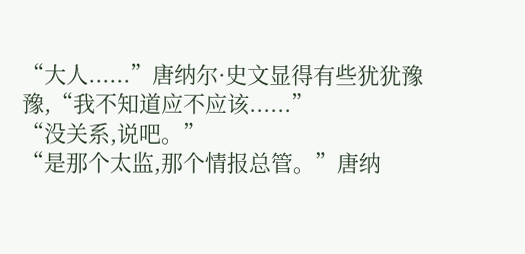“大人......”唐纳尔·史文显得有些犹犹豫豫,“我不知道应不应该......”
“没关系,说吧。”
“是那个太监,那个情报总管。”唐纳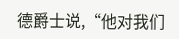德爵士说,“他对我们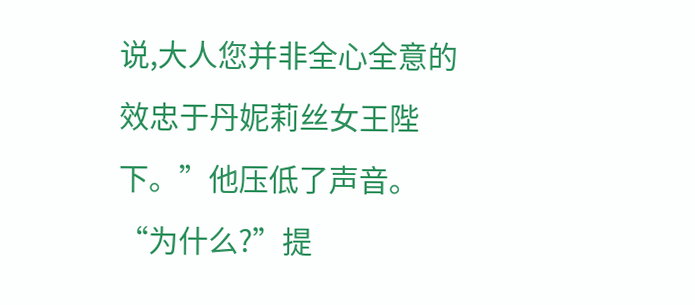说,大人您并非全心全意的效忠于丹妮莉丝女王陛下。”他压低了声音。
“为什么?”提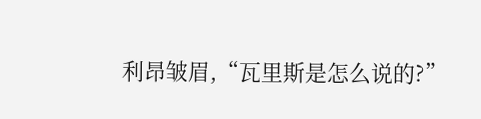利昂皱眉,“瓦里斯是怎么说的?”